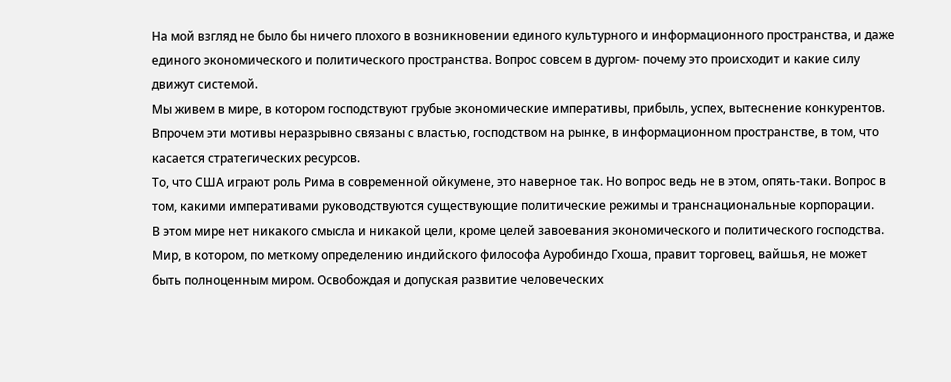На мой взгляд не было бы ничего плохого в возникновении единого культурного и информационного пространства, и даже единого экономического и политического пространства. Вопрос совсем в дургом- почему это происходит и какие силу движут системой.
Мы живем в мире, в котором господствуют грубые экономические императивы, прибыль, успех, вытеснение конкурентов. Впрочем эти мотивы неразрывно связаны с властью, господством на рынке, в информационном пространстве, в том, что касается стратегических ресурсов.
То, что США играют роль Рима в современной ойкумене, это наверное так. Но вопрос ведь не в этом, опять-таки. Вопрос в том, какими императивами руководствуются существующие политические режимы и транснациональные корпорации.
В этом мире нет никакого смысла и никакой цели, кроме целей завоевания экономического и политического господства. Мир, в котором, по меткому определению индийского философа Ауробиндо Гхоша, правит торговец, вайшья, не может быть полноценным миром. Освобождая и допуская развитие человеческих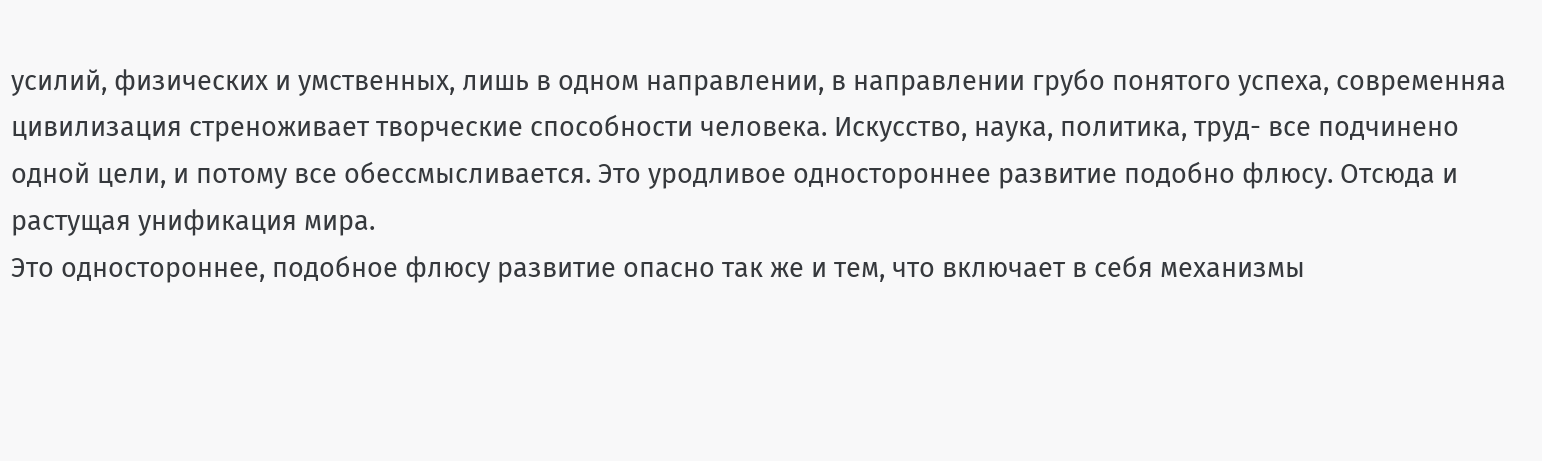усилий, физических и умственных, лишь в одном направлении, в направлении грубо понятого успеха, современняа цивилизация стреноживает творческие способности человека. Искусство, наука, политика, труд- все подчинено одной цели, и потому все обессмысливается. Это уродливое одностороннее развитие подобно флюсу. Отсюда и растущая унификация мира.
Это одностороннее, подобное флюсу развитие опасно так же и тем, что включает в себя механизмы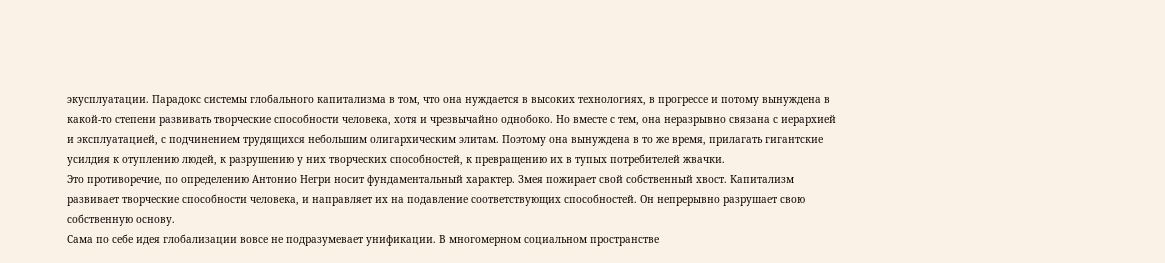экусплуатации. Парадокс системы глобального капитализма в том, что она нуждается в высоких технологиях, в прогрессе и потому вынуждена в какой-то степени развивать творческие способности человека, хотя и чрезвычайно однобоко. Но вместе с тем, она неразрывно связана с иерархией и эксплуатацией, с подчинением трудящихся небольшим олигархическим элитам. Поэтому она вынуждена в то же время, прилагать гигантские усилдия к отуплению людей, к разрушению у них творческих способностей, к превращению их в тупых потребителей жвачки.
Это противоречие, по определению Антонио Негри носит фундаментальный характер. Змея пожирает свой собственный хвост. Капитализм развивает творческие способности человека, и направляет их на подавление соответствующих способностей. Он непрерывно разрушает свою собственную основу.
Сама по себе идея глобализации вовсе не подразумевает унификации. В многомерном социальном пространстве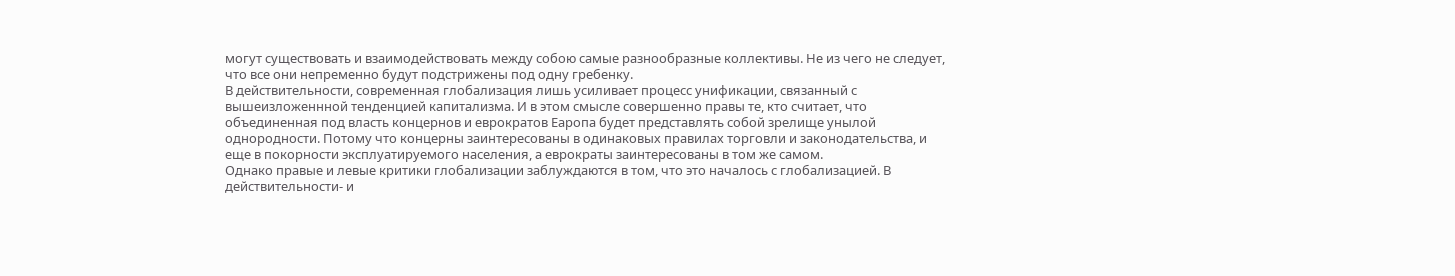могут существовать и взаимодействовать между собою самые разнообразные коллективы. Не из чего не следует, что все они непременно будут подстрижены под одну гребенку.
В действительности, современная глобализация лишь усиливает процесс унификации, связанный с вышеизложеннной тенденцией капитализма. И в этом смысле совершенно правы те, кто считает, что объединенная под власть концернов и еврократов Еаропа будет представлять собой зрелище унылой однородности. Потому что концерны заинтересованы в одинаковых правилах торговли и законодательства, и еще в покорности эксплуатируемого населения, а еврократы заинтересованы в том же самом.
Однако правые и левые критики глобализации заблуждаются в том, что это началось с глобализацией. В действительности- и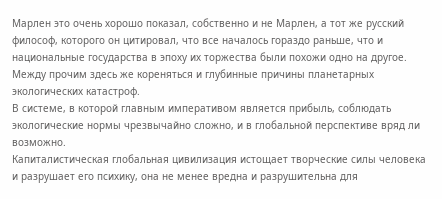Марлен это очень хорошо показал, собственно и не Марлен, а тот же русский философ, которого он цитировал, что все началось гораздо раньше, что и национальные государства в эпоху их торжества были похожи одно на другое.
Между прочим здесь же кореняться и глубинные причины планетарных экологических катастроф.
В системе, в которой главным императивом является прибыль, соблюдать экологические нормы чрезвычайно сложно, и в глобальной перспективе вряд ли возможно.
Капиталистическая глобальная цивилизация истощает творческие силы человека и разрушает его психику, она не менее вредна и разрушительна для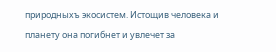природныхъ экосистем. Истощив человека и планету она погибнет и увлечет за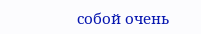собой очень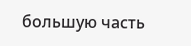большую часть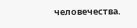человечества.